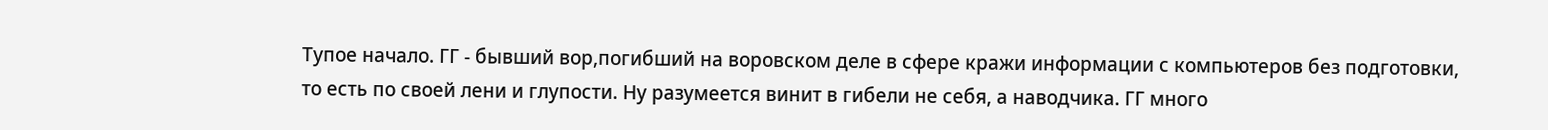Тупое начало. ГГ - бывший вор,погибший на воровском деле в сфере кражи информации с компьютеров без подготовки, то есть по своей лени и глупости. Ну разумеется винит в гибели не себя, а наводчика. ГГ много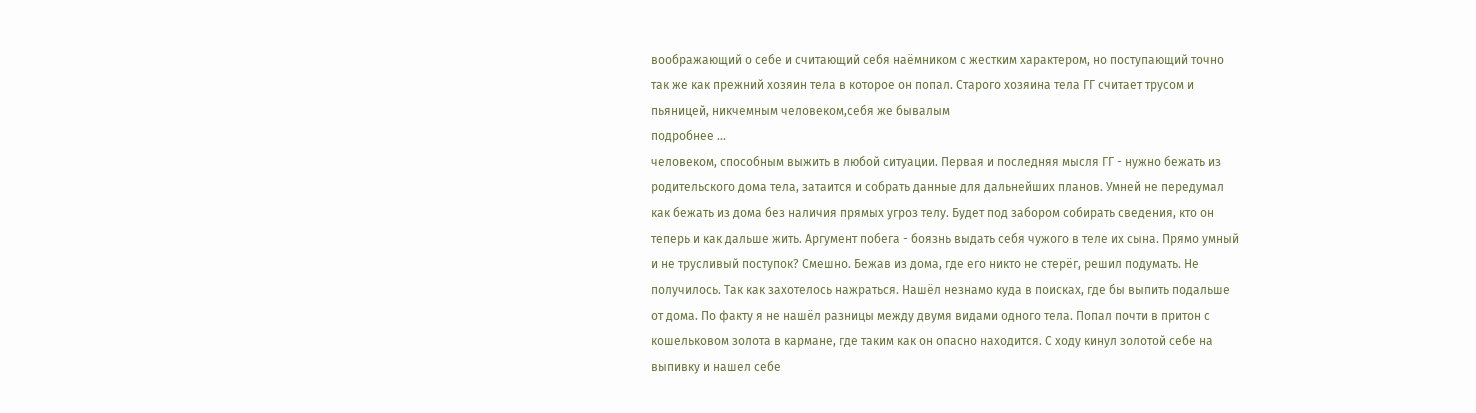воображающий о себе и считающий себя наёмником с жестким характером, но поступающий точно так же как прежний хозяин тела в которое он попал. Старого хозяина тела ГГ считает трусом и пьяницей, никчемным человеком,себя же бывалым
подробнее ...
человеком, способным выжить в любой ситуации. Первая и последняя мысля ГГ - нужно бежать из родительского дома тела, затаится и собрать данные для дальнейших планов. Умней не передумал как бежать из дома без наличия прямых угроз телу. Будет под забором собирать сведения, кто он теперь и как дальше жить. Аргумент побега - боязнь выдать себя чужого в теле их сына. Прямо умный и не трусливый поступок? Смешно. Бежав из дома, где его никто не стерёг, решил подумать. Не получилось. Так как захотелось нажраться. Нашёл незнамо куда в поисках, где бы выпить подальше от дома. По факту я не нашёл разницы между двумя видами одного тела. Попал почти в притон с кошельковом золота в кармане, где таким как он опасно находится. С ходу кинул золотой себе на выпивку и нашел себе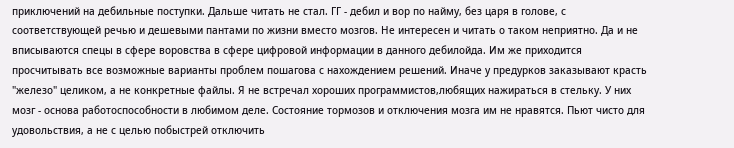приключений на дебильные поступки. Дальше читать не стал. ГГ - дебил и вор по найму, без царя в голове, с соответствующей речью и дешевыми пантами по жизни вместо мозгов. Не интересен и читать о таком неприятно. Да и не вписываются спецы в сфере воровства в сфере цифровой информации в данного дебилойда. Им же приходится просчитывать все возможные варианты проблем пошагова с нахождением решений. Иначе у предурков заказывают красть "железо" целиком, а не конкретные файлы. Я не встречал хороших программистов,любящих нажираться в стельку. У них мозг - основа работоспособности в любимом деле. Состояние тормозов и отключения мозга им не нравятся. Пьют чисто для удовольствия, а не с целью побыстрей отключить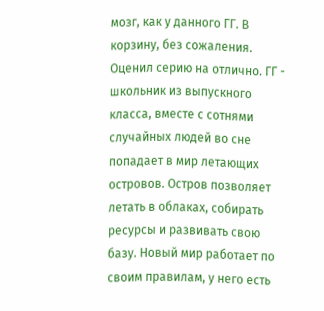мозг, как у данного ГГ. В корзину, без сожаления.
Оценил серию на отлично. ГГ - школьник из выпускного класса, вместе с сотнями случайных людей во сне попадает в мир летающих островов. Остров позволяет летать в облаках, собирать ресурсы и развивать свою базу. Новый мир работает по своим правилам, у него есть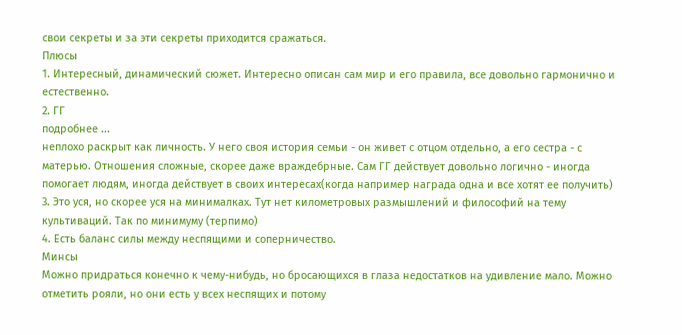свои секреты и за эти секреты приходится сражаться.
Плюсы
1. Интересный, динамический сюжет. Интересно описан сам мир и его правила, все довольно гармонично и естественно.
2. ГГ
подробнее ...
неплохо раскрыт как личность. У него своя история семьи - он живет с отцом отдельно, а его сестра - с матерью. Отношения сложные, скорее даже враждебрные. Сам ГГ действует довольно логично - иногда помогает людям, иногда действует в своих интересах(когда например награда одна и все хотят ее получить)
3. Это уся, но скорее уся на минималках. Тут нет километровых размышлений и философий на тему культиваций. Так по минимуму (терпимо)
4. Есть баланс силы между неспящими и соперничество.
Минсы
Можно придраться конечно к чему-нибудь, но бросающихся в глаза недостатков на удивление мало. Можно отметить рояли, но они есть у всех неспящих и потому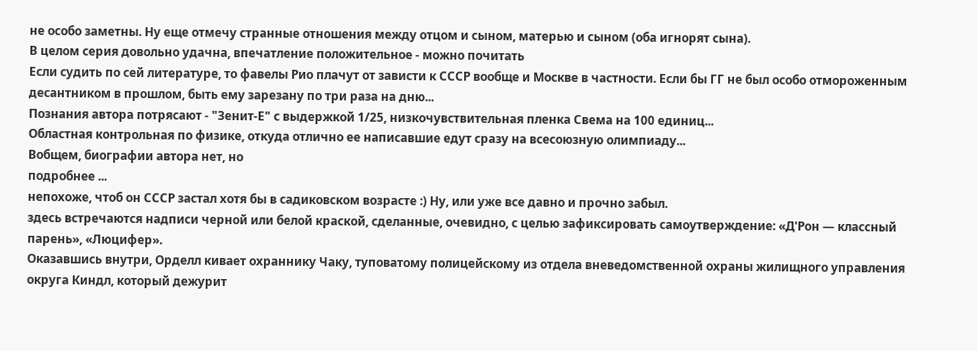не особо заметны. Ну еще отмечу странные отношения между отцом и сыном, матерью и сыном (оба игнорят сына).
В целом серия довольно удачна, впечатление положительное - можно почитать
Если судить по сей литературе, то фавелы Рио плачут от зависти к СССР вообще и Москве в частности. Если бы ГГ не был особо отмороженным десантником в прошлом, быть ему зарезану по три раза на дню...
Познания автора потрясают - "Зенит-Е" с выдержкой 1/25, низкочувствительная пленка Свема на 100 единиц...
Областная контрольная по физике, откуда отлично ее написавшие едут сразу на всесоюзную олимпиаду...
Вобщем, биографии автора нет, но
подробнее ...
непохоже, чтоб он СССР застал хотя бы в садиковском возрасте :) Ну, или уже все давно и прочно забыл.
здесь встречаются надписи черной или белой краской, сделанные, очевидно, с целью зафиксировать самоутверждение: «Д'Рон — классный парень», «Люцифер».
Оказавшись внутри, Орделл кивает охраннику Чаку, туповатому полицейскому из отдела вневедомственной охраны жилищного управления округа Киндл, который дежурит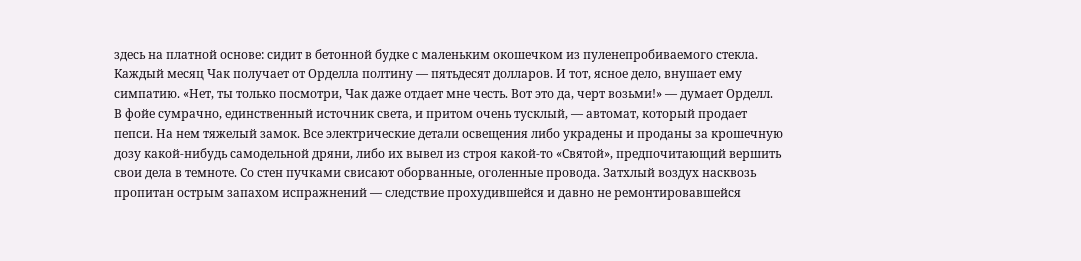здесь на платной основе: сидит в бетонной будке с маленьким окошечком из пуленепробиваемого стекла. Каждый месяц Чак получает от Орделла полтину — пятьдесят долларов. И тот, ясное дело, внушает ему симпатию. «Нет, ты только посмотри, Чак даже отдает мне честь. Вот это да, черт возьми!» — думает Орделл.
В фойе сумрачно, единственный источник света, и притом очень тусклый, — автомат, который продает пепси. На нем тяжелый замок. Все электрические детали освещения либо украдены и проданы за крошечную дозу какой-нибудь самодельной дряни, либо их вывел из строя какой-то «Святой», предпочитающий вершить свои дела в темноте. Со стен пучками свисают оборванные, оголенные провода. Затхлый воздух насквозь пропитан острым запахом испражнений — следствие прохудившейся и давно не ремонтировавшейся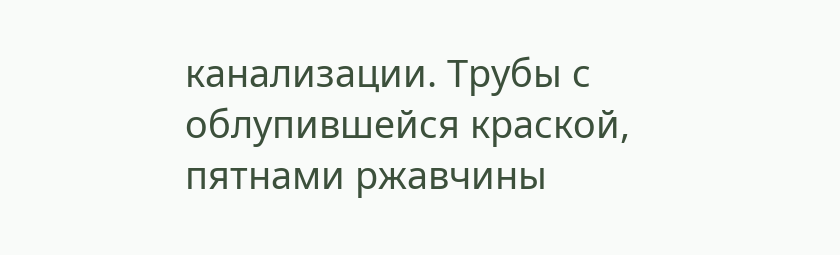канализации. Трубы с облупившейся краской, пятнами ржавчины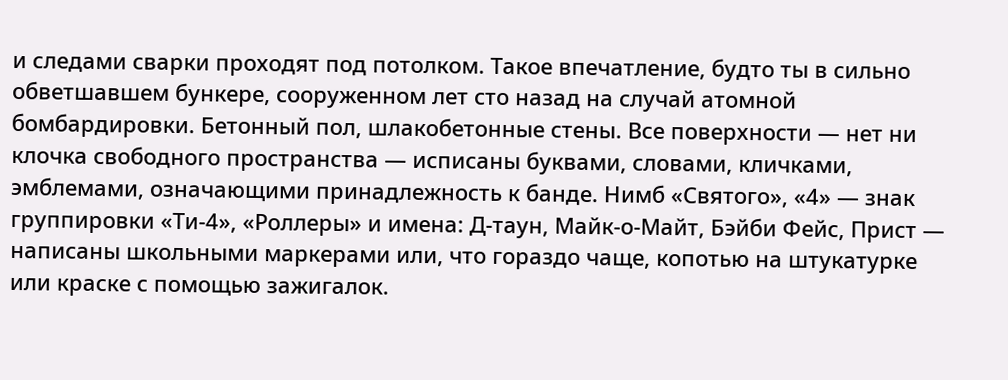и следами сварки проходят под потолком. Такое впечатление, будто ты в сильно обветшавшем бункере, сооруженном лет сто назад на случай атомной бомбардировки. Бетонный пол, шлакобетонные стены. Все поверхности — нет ни клочка свободного пространства — исписаны буквами, словами, кличками, эмблемами, означающими принадлежность к банде. Нимб «Святого», «4» — знак группировки «Ти-4», «Роллеры» и имена: Д-таун, Майк-о-Майт, Бэйби Фейс, Прист — написаны школьными маркерами или, что гораздо чаще, копотью на штукатурке или краске с помощью зажигалок.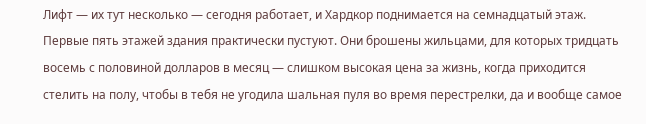Лифт — их тут несколько — сегодня работает, и Хардкор поднимается на семнадцатый этаж. Первые пять этажей здания практически пустуют. Они брошены жильцами, для которых тридцать восемь с половиной долларов в месяц — слишком высокая цена за жизнь, когда приходится стелить на полу, чтобы в тебя не угодила шальная пуля во время перестрелки, да и вообще самое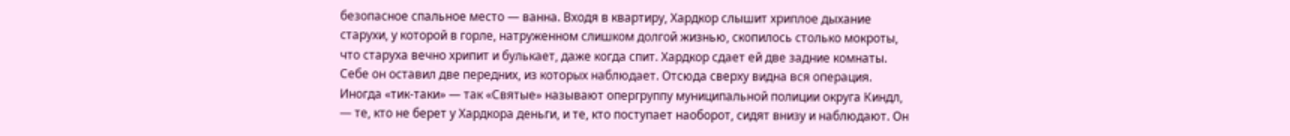безопасное спальное место — ванна. Входя в квартиру, Хардкор слышит хриплое дыхание старухи, у которой в горле, натруженном слишком долгой жизнью, скопилось столько мокроты, что старуха вечно хрипит и булькает, даже когда спит. Хардкор сдает ей две задние комнаты.
Себе он оставил две передних, из которых наблюдает. Отсюда сверху видна вся операция. Иногда «тик-таки» — так «Святые» называют опергруппу муниципальной полиции округа Киндл, — те, кто не берет у Хардкора деньги, и те, кто поступает наоборот, сидят внизу и наблюдают. Он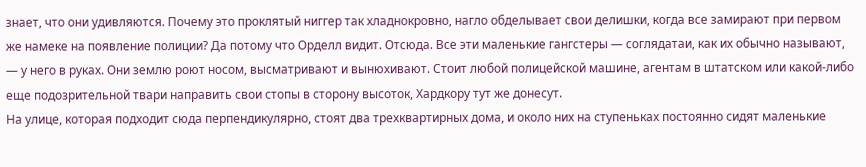знает, что они удивляются. Почему это проклятый ниггер так хладнокровно, нагло обделывает свои делишки, когда все замирают при первом же намеке на появление полиции? Да потому что Орделл видит. Отсюда. Все эти маленькие гангстеры — соглядатаи, как их обычно называют, — у него в руках. Они землю роют носом, высматривают и вынюхивают. Стоит любой полицейской машине, агентам в штатском или какой-либо еще подозрительной твари направить свои стопы в сторону высоток, Хардкору тут же донесут.
На улице, которая подходит сюда перпендикулярно, стоят два трехквартирных дома, и около них на ступеньках постоянно сидят маленькие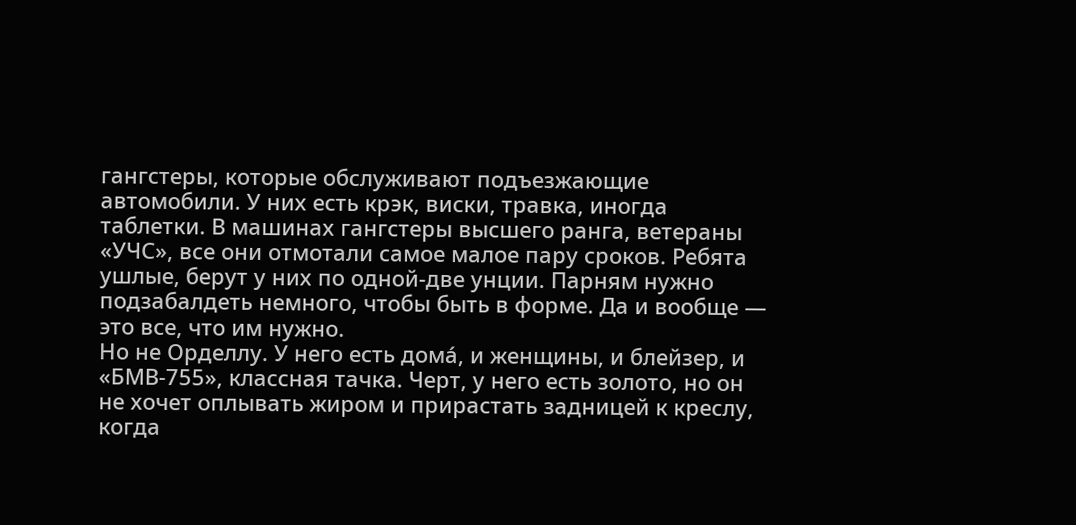гангстеры, которые обслуживают подъезжающие автомобили. У них есть крэк, виски, травка, иногда таблетки. В машинах гангстеры высшего ранга, ветераны «УЧС», все они отмотали самое малое пару сроков. Ребята ушлые, берут у них по одной-две унции. Парням нужно подзабалдеть немного, чтобы быть в форме. Да и вообще — это все, что им нужно.
Но не Орделлу. У него есть дома́, и женщины, и блейзер, и «БМВ-755», классная тачка. Черт, у него есть золото, но он не хочет оплывать жиром и прирастать задницей к креслу, когда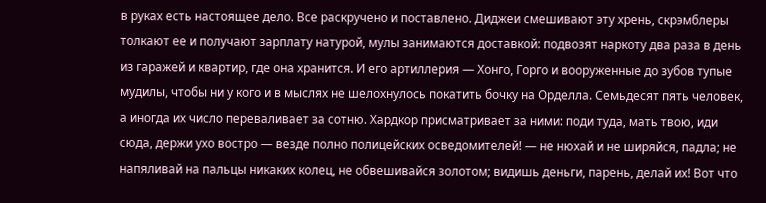в руках есть настоящее дело. Все раскручено и поставлено. Диджеи смешивают эту хрень, скрэмблеры толкают ее и получают зарплату натурой, мулы занимаются доставкой: подвозят наркоту два раза в день из гаражей и квартир, где она хранится. И его артиллерия — Хонго, Горго и вооруженные до зубов тупые мудилы, чтобы ни у кого и в мыслях не шелохнулось покатить бочку на Орделла. Семьдесят пять человек, а иногда их число переваливает за сотню. Хардкор присматривает за ними: поди туда, мать твою, иди сюда, держи ухо востро — везде полно полицейских осведомителей! — не нюхай и не ширяйся, падла; не напяливай на пальцы никаких колец, не обвешивайся золотом; видишь деньги, парень, делай их! Вот что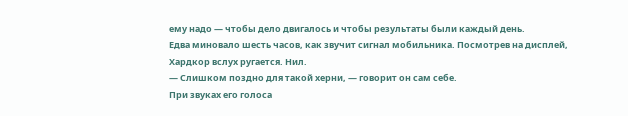ему надо — чтобы дело двигалось и чтобы результаты были каждый день.
Едва миновало шесть часов, как звучит сигнал мобильника. Посмотрев на дисплей, Хардкор вслух ругается. Нил.
— Слишком поздно для такой херни, — говорит он сам себе.
При звуках его голоса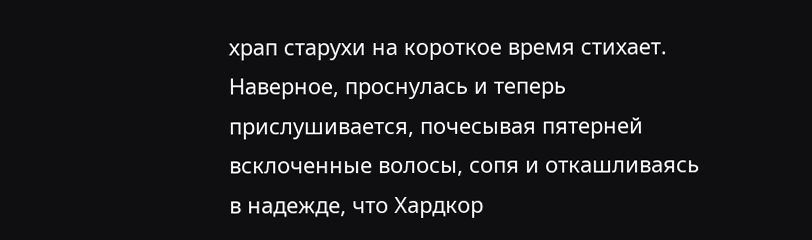храп старухи на короткое время стихает. Наверное, проснулась и теперь прислушивается, почесывая пятерней всклоченные волосы, сопя и откашливаясь в надежде, что Хардкор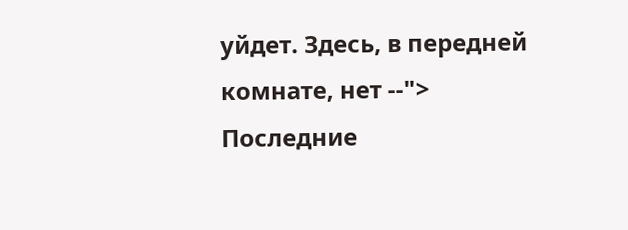уйдет. Здесь, в передней комнате, нет --">
Последние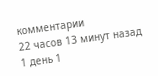комментарии
22 часов 13 минут назад
1 день 1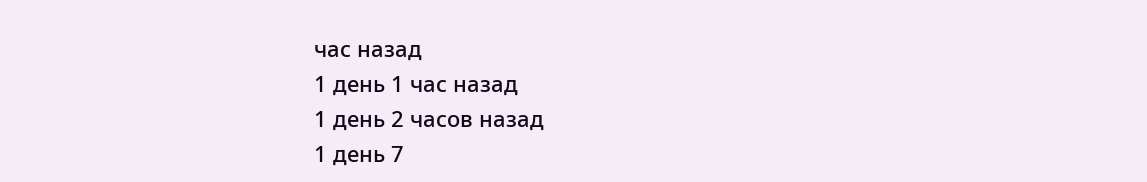час назад
1 день 1 час назад
1 день 2 часов назад
1 день 7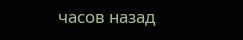часов назад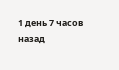1 день 7 часов назад